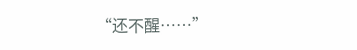“还不醒……”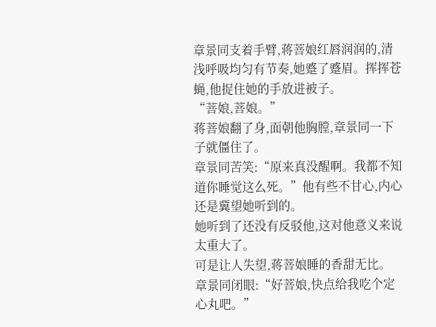章景同支着手臂,蒋菩娘红唇润润的,清浅呼吸均匀有节奏,她蹙了蹙眉。挥挥苍蝇,他捉住她的手放进被子。
“菩娘,菩娘。”
蒋菩娘翻了身,面朝他胸膛,章景同一下子就僵住了。
章景同苦笑:“原来真没醒啊。我都不知道你睡觉这么死。”他有些不甘心,内心还是冀望她听到的。
她听到了还没有反驳他,这对他意义来说太重大了。
可是让人失望,蒋菩娘睡的香甜无比。
章景同闭眼:“好菩娘,快点给我吃个定心丸吧。”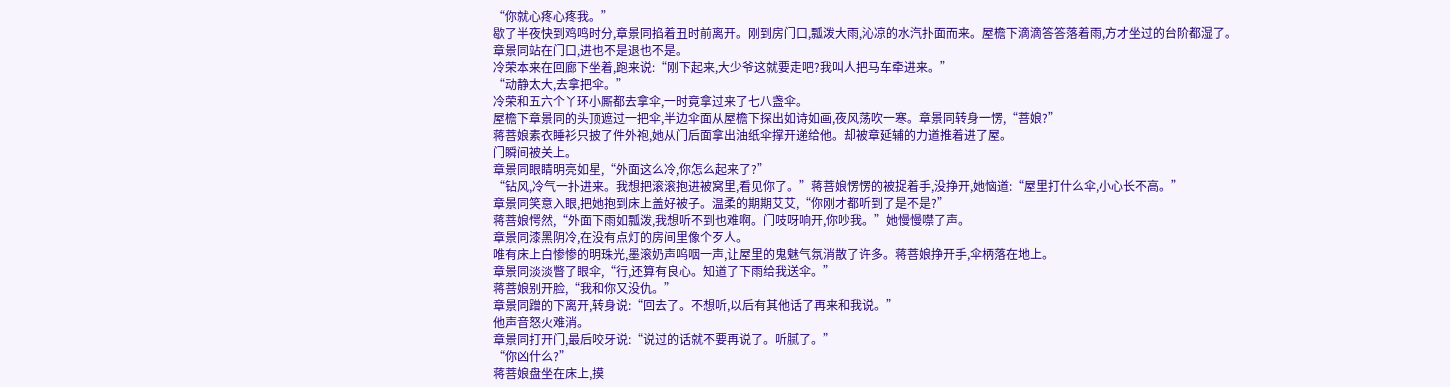“你就心疼心疼我。”
歇了半夜快到鸡鸣时分,章景同掐着丑时前离开。刚到房门口,瓢泼大雨,沁凉的水汽扑面而来。屋檐下滴滴答答落着雨,方才坐过的台阶都湿了。
章景同站在门口,进也不是退也不是。
冷荣本来在回廊下坐着,跑来说:“刚下起来,大少爷这就要走吧?我叫人把马车牵进来。”
“动静太大,去拿把伞。”
冷荣和五六个丫环小厮都去拿伞,一时竟拿过来了七八盏伞。
屋檐下章景同的头顶遮过一把伞,半边伞面从屋檐下探出如诗如画,夜风荡吹一寒。章景同转身一愣,“菩娘?”
蒋菩娘素衣睡衫只披了件外袍,她从门后面拿出油纸伞撑开递给他。却被章延辅的力道推着进了屋。
门瞬间被关上。
章景同眼睛明亮如星,“外面这么冷,你怎么起来了?”
“钻风,冷气一扑进来。我想把滚滚抱进被窝里,看见你了。”蒋菩娘愣愣的被捉着手,没挣开,她恼道:“屋里打什么伞,小心长不高。”
章景同笑意入眼,把她抱到床上盖好被子。温柔的期期艾艾,“你刚才都听到了是不是?”
蒋菩娘愕然,“外面下雨如瓢泼,我想听不到也难啊。门吱呀响开,你吵我。”她慢慢噤了声。
章景同漆黑阴冷,在没有点灯的房间里像个歹人。
唯有床上白惨惨的明珠光,墨滚奶声呜咽一声,让屋里的鬼魅气氛消散了许多。蒋菩娘挣开手,伞柄落在地上。
章景同淡淡瞥了眼伞,“行,还算有良心。知道了下雨给我送伞。”
蒋菩娘别开脸,“我和你又没仇。”
章景同蹭的下离开,转身说:“回去了。不想听,以后有其他话了再来和我说。”
他声音怒火难消。
章景同打开门,最后咬牙说:“说过的话就不要再说了。听腻了。”
“你凶什么?”
蒋菩娘盘坐在床上,摸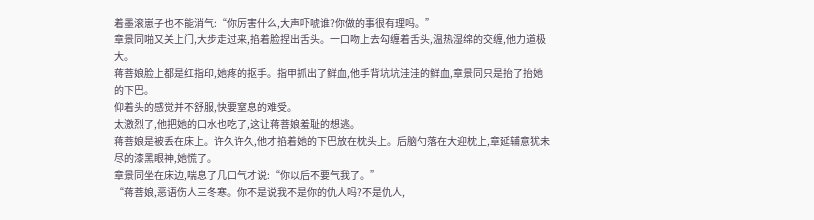着墨滚崽子也不能消气:“你厉害什么,大声吓唬谁?你做的事很有理吗。”
章景同啪又关上门,大步走过来,掐着脸捏出舌头。一口吻上去勾缠着舌头,温热湿绵的交缠,他力道极大。
蒋菩娘脸上都是红指印,她疼的抠手。指甲抓出了鲜血,他手背坑坑洼洼的鲜血,章景同只是抬了抬她的下巴。
仰着头的感觉并不舒服,快要窒息的难受。
太激烈了,他把她的口水也吃了,这让蒋菩娘羞耻的想逃。
蒋菩娘是被丢在床上。许久许久,他才掐着她的下巴放在枕头上。后脑勺落在大迎枕上,章延辅意犹未尽的漆黑眼神,她慌了。
章景同坐在床边,喘息了几口气才说:“你以后不要气我了。”
“蒋菩娘,恶语伤人三冬寒。你不是说我不是你的仇人吗?不是仇人,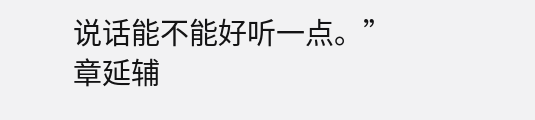说话能不能好听一点。”
章延辅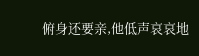俯身还要亲,他低声哀哀地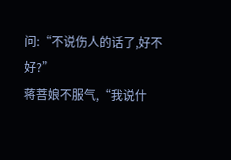问:“不说伤人的话了,好不好?”
蒋菩娘不服气,“我说什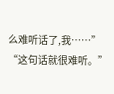么难听话了,我……”
“这句话就很难听。”